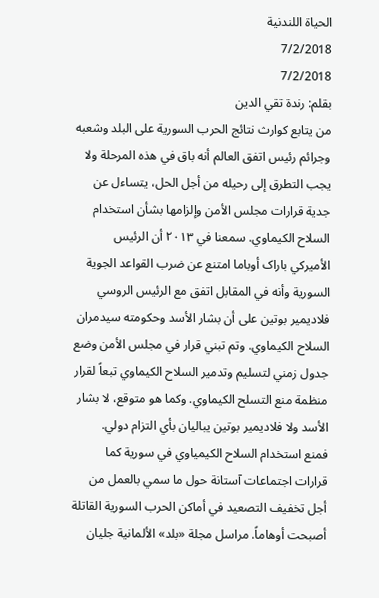الحياة اللندنية
7/2/2018
7/2/2018
بقلم: رندة تقي الدين
من يتابع کوارث نتائج الحرب السورية علی البلد وشعبه وجرائم رئيس اتفق العالم أنه باق في هذه المرحلة ولا يجب التطرق إلی رحيله من أجل الحل، يتساءل عن جدية قرارات مجلس الأمن وإلزامها بشأن استخدام السلاح الکيماوي. سمعنا في ٢٠١٣ أن الرئيس الأميرکي باراک أوباما امتنع عن ضرب القواعد الجوية السورية وأنه في المقابل اتفق مع الرئيس الروسي فلاديمير بوتين علی أن بشار الأسد وحکومته سيدمران السلاح الکيماوي. وتم تبني قرار في مجلس الأمن وضع جدول زمني لتسليم وتدمير السلاح الکيماوي تبعاً لقرار منظمة منع التسلح الکيماوي. وکما هو متوقع، لا بشار الأسد ولا فلاديمير بوتين يباليان بأي التزام دولي.
فمنع استخدام السلاح الکيمياوي في سورية کما قرارات اجتماعات آستانة حول ما سمي بالعمل من أجل تخفيف التصعيد في أماکن الحرب السورية القاتلة أصبحت أوهاماً. مراسل مجلة «بلد» الألمانية جليان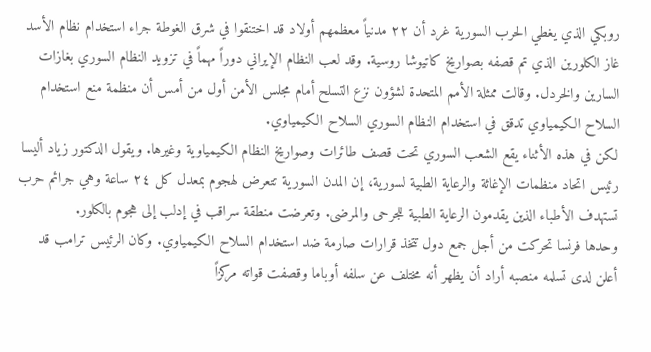روبکي الذي يغطي الحرب السورية غرد أن ٢٢ مدنياً معظمهم أولاد قد اختنقوا في شرق الغوطة جراء استخدام نظام الأسد غاز الکلورين الذي تم قصفه بصواريخ کاتيوشا روسية. وقد لعب النظام الإيراني دوراً مهماً في تزويد النظام السوري بغازات السارين والخردل. وقالت ممثلة الأمم المتحدة لشؤون نزع التسلح أمام مجلس الأمن أول من أمس أن منظمة منع استخدام السلاح الکيمياوي تدقق في استخدام النظام السوري السلاح الکيمياوي.
لکن في هذه الأثناء يقع الشعب السوري تحت قصف طائرات وصواريخ النظام الکيمياوية وغيرها. ويقول الدکتور زياد أليسا رئيس اتحاد منظمات الإغاثة والرعاية الطبية لسورية، إن المدن السورية تتعرض لهجوم بمعدل کل ٢٤ ساعة وهي جرائم حرب تستهدف الأطباء الذين يقدمون الرعاية الطبية للجرحی والمرضی. وتعرضت منطقة سراقب في إدلب إلی هجوم بالکلور.
وحدها فرنسا تحرکت من أجل جمع دول تتخذ قرارات صارمة ضد استخدام السلاح الکيمياوي. وکان الرئيس ترامب قد أعلن لدی تسلمه منصبه أراد أن يظهر أنه مختلف عن سلفه أوباما وقصفت قواته مرکزاً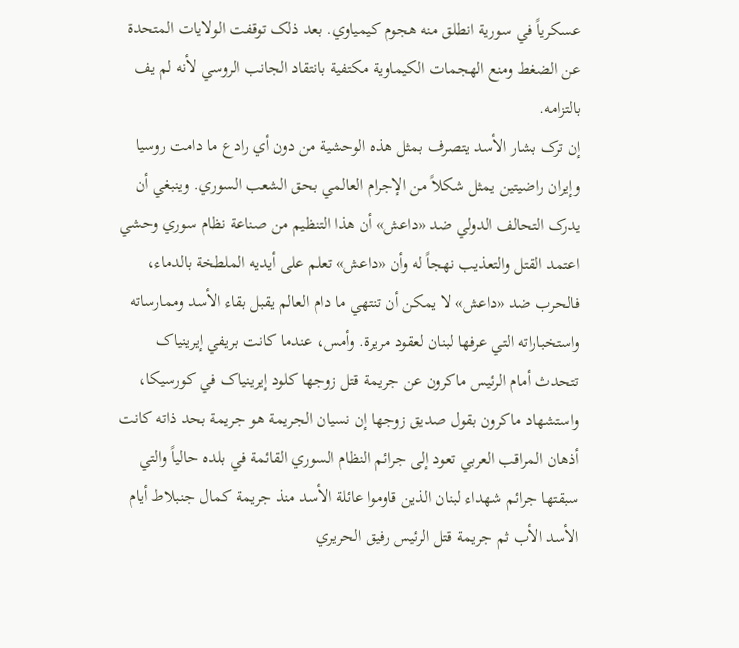عسکرياً في سورية انطلق منه هجوم کيمياوي. بعد ذلک توقفت الولايات المتحدة عن الضغط ومنع الهجمات الکيماوية مکتفية بانتقاد الجانب الروسي لأنه لم يف بالتزامه.
إن ترک بشار الأسد يتصرف بمثل هذه الوحشية من دون أي رادع ما دامت روسيا وإيران راضيتين يمثل شکلاً من الإجرام العالمي بحق الشعب السوري. وينبغي أن يدرک التحالف الدولي ضد «داعش» أن هذا التنظيم من صناعة نظام سوري وحشي اعتمد القتل والتعذيب نهجاً له وأن «داعش» تعلم علی أيديه الملطخة بالدماء، فالحرب ضد «داعش» لا يمکن أن تنتهي ما دام العالم يقبل بقاء الأسد وممارساته واستخباراته التي عرفها لبنان لعقود مريرة. وأمس، عندما کانت بريفي إيرينياک تتحدث أمام الرئيس ماکرون عن جريمة قتل زوجها کلود إيرينياک في کورسيکا، واستشهاد ماکرون بقول صديق زوجها إن نسيان الجريمة هو جريمة بحد ذاته کانت أذهان المراقب العربي تعود إلی جرائم النظام السوري القائمة في بلده حالياً والتي سبقتها جرائم شهداء لبنان الذين قاوموا عائلة الأسد منذ جريمة کمال جنبلاط أيام الأسد الأب ثم جريمة قتل الرئيس رفيق الحريري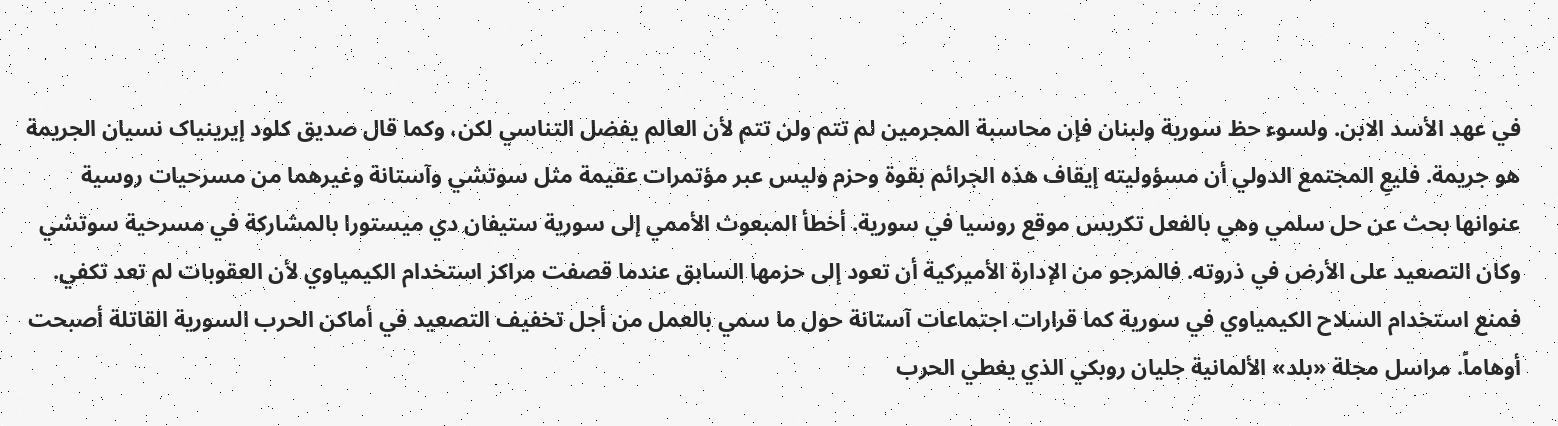في عهد الأسد الابن. ولسوء حظ سورية ولبنان فإن محاسبة المجرمين لم تتم ولن تتم لأن العالم يفضل التناسي لکن، وکما قال صديق کلود إيرينياک نسيان الجريمة هو جريمة. فليعِ المجتمع الدولي أن مسؤوليته إيقاف هذه الجرائم بقوة وحزم وليس عبر مؤتمرات عقيمة مثل سوتشي وآستانة وغيرهما من مسرحيات روسية عنوانها بحث عن حل سلمي وهي بالفعل تکريس موقع روسيا في سورية. أخطأ المبعوث الأممي إلی سورية ستيفان دي ميستورا بالمشارکة في مسرحية سوتشي وکان التصعيد علی الأرض في ذروته. فالمرجو من الإدارة الأميرکية أن تعود إلی حزمها السابق عندما قصفت مراکز استخدام الکيمياوي لأن العقوبات لم تعد تکفي.
فمنع استخدام السلاح الکيمياوي في سورية کما قرارات اجتماعات آستانة حول ما سمي بالعمل من أجل تخفيف التصعيد في أماکن الحرب السورية القاتلة أصبحت أوهاماً. مراسل مجلة «بلد» الألمانية جليان روبکي الذي يغطي الحرب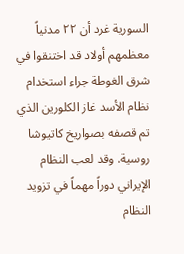السورية غرد أن ٢٢ مدنياً معظمهم أولاد قد اختنقوا في شرق الغوطة جراء استخدام نظام الأسد غاز الکلورين الذي تم قصفه بصواريخ کاتيوشا روسية. وقد لعب النظام الإيراني دوراً مهماً في تزويد النظام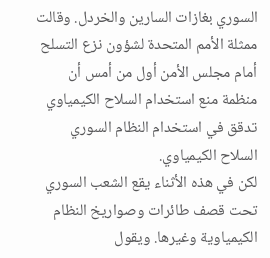السوري بغازات السارين والخردل. وقالت ممثلة الأمم المتحدة لشؤون نزع التسلح أمام مجلس الأمن أول من أمس أن منظمة منع استخدام السلاح الکيمياوي تدقق في استخدام النظام السوري السلاح الکيمياوي.
لکن في هذه الأثناء يقع الشعب السوري تحت قصف طائرات وصواريخ النظام الکيمياوية وغيرها. ويقول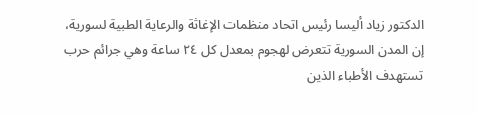الدکتور زياد أليسا رئيس اتحاد منظمات الإغاثة والرعاية الطبية لسورية، إن المدن السورية تتعرض لهجوم بمعدل کل ٢٤ ساعة وهي جرائم حرب تستهدف الأطباء الذين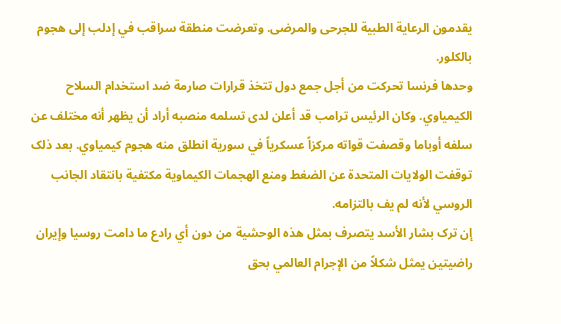يقدمون الرعاية الطبية للجرحی والمرضی. وتعرضت منطقة سراقب في إدلب إلی هجوم بالکلور.
وحدها فرنسا تحرکت من أجل جمع دول تتخذ قرارات صارمة ضد استخدام السلاح الکيمياوي. وکان الرئيس ترامب قد أعلن لدی تسلمه منصبه أراد أن يظهر أنه مختلف عن سلفه أوباما وقصفت قواته مرکزاً عسکرياً في سورية انطلق منه هجوم کيمياوي. بعد ذلک توقفت الولايات المتحدة عن الضغط ومنع الهجمات الکيماوية مکتفية بانتقاد الجانب الروسي لأنه لم يف بالتزامه.
إن ترک بشار الأسد يتصرف بمثل هذه الوحشية من دون أي رادع ما دامت روسيا وإيران راضيتين يمثل شکلاً من الإجرام العالمي بحق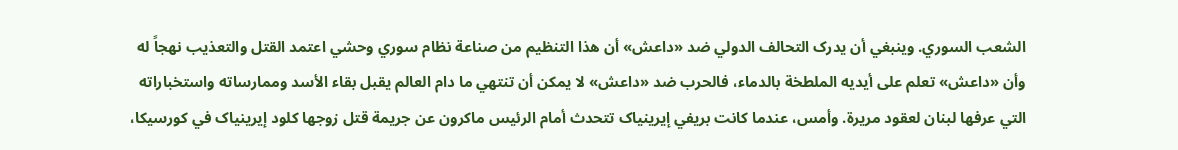الشعب السوري. وينبغي أن يدرک التحالف الدولي ضد «داعش» أن هذا التنظيم من صناعة نظام سوري وحشي اعتمد القتل والتعذيب نهجاً له وأن «داعش» تعلم علی أيديه الملطخة بالدماء، فالحرب ضد «داعش» لا يمکن أن تنتهي ما دام العالم يقبل بقاء الأسد وممارساته واستخباراته التي عرفها لبنان لعقود مريرة. وأمس، عندما کانت بريفي إيرينياک تتحدث أمام الرئيس ماکرون عن جريمة قتل زوجها کلود إيرينياک في کورسيکا،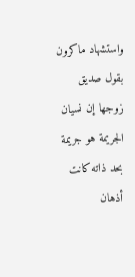واستشهاد ماکرون بقول صديق زوجها إن نسيان الجريمة هو جريمة بحد ذاته کانت أذهان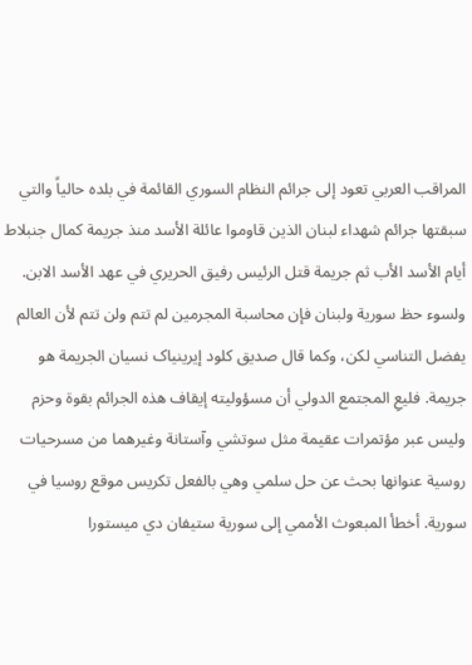المراقب العربي تعود إلی جرائم النظام السوري القائمة في بلده حالياً والتي سبقتها جرائم شهداء لبنان الذين قاوموا عائلة الأسد منذ جريمة کمال جنبلاط أيام الأسد الأب ثم جريمة قتل الرئيس رفيق الحريري في عهد الأسد الابن. ولسوء حظ سورية ولبنان فإن محاسبة المجرمين لم تتم ولن تتم لأن العالم يفضل التناسي لکن، وکما قال صديق کلود إيرينياک نسيان الجريمة هو جريمة. فليعِ المجتمع الدولي أن مسؤوليته إيقاف هذه الجرائم بقوة وحزم وليس عبر مؤتمرات عقيمة مثل سوتشي وآستانة وغيرهما من مسرحيات روسية عنوانها بحث عن حل سلمي وهي بالفعل تکريس موقع روسيا في سورية. أخطأ المبعوث الأممي إلی سورية ستيفان دي ميستورا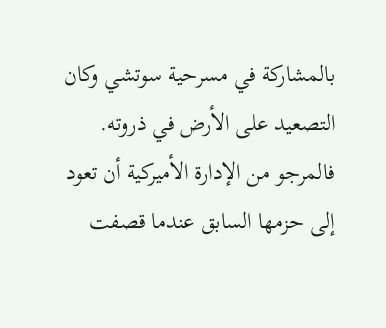بالمشارکة في مسرحية سوتشي وکان التصعيد علی الأرض في ذروته. فالمرجو من الإدارة الأميرکية أن تعود إلی حزمها السابق عندما قصفت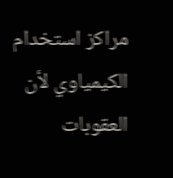مراکز استخدام الکيمياوي لأن العقوبات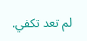لم تعد تکفي.